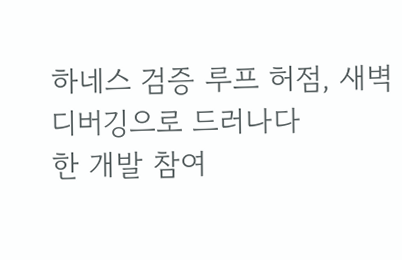하네스 검증 루프 허점, 새벽 디버깅으로 드러나다
한 개발 참여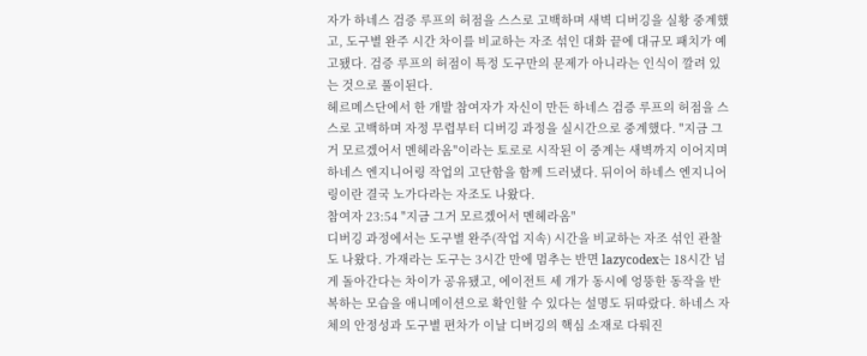자가 하네스 검증 루프의 허점을 스스로 고백하며 새벽 디버깅을 실황 중계했고, 도구별 완주 시간 차이를 비교하는 자조 섞인 대화 끝에 대규모 패치가 예고됐다. 검증 루프의 허점이 특정 도구만의 문제가 아니라는 인식이 깔려 있는 것으로 풀이된다.
헤르메스단에서 한 개발 참여자가 자신이 만든 하네스 검증 루프의 허점을 스스로 고백하며 자정 무렵부터 디버깅 과정을 실시간으로 중계했다. "지금 그거 모르겠어서 멘헤라옴"이라는 토로로 시작된 이 중계는 새벽까지 이어지며 하네스 엔지니어링 작업의 고단함을 함께 드러냈다. 뒤이어 하네스 엔지니어링이란 결국 노가다라는 자조도 나왔다.
참여자 23:54 "지금 그거 모르겠어서 멘헤라옴"
디버깅 과정에서는 도구별 완주(작업 지속) 시간을 비교하는 자조 섞인 관찰도 나왔다. 가재라는 도구는 3시간 만에 멈추는 반면 lazycodex는 18시간 넘게 돌아간다는 차이가 공유됐고, 에이전트 세 개가 동시에 엉뚱한 동작을 반복하는 모습을 애니메이션으로 확인할 수 있다는 설명도 뒤따랐다. 하네스 자체의 안정성과 도구별 편차가 이날 디버깅의 핵심 소재로 다뤄진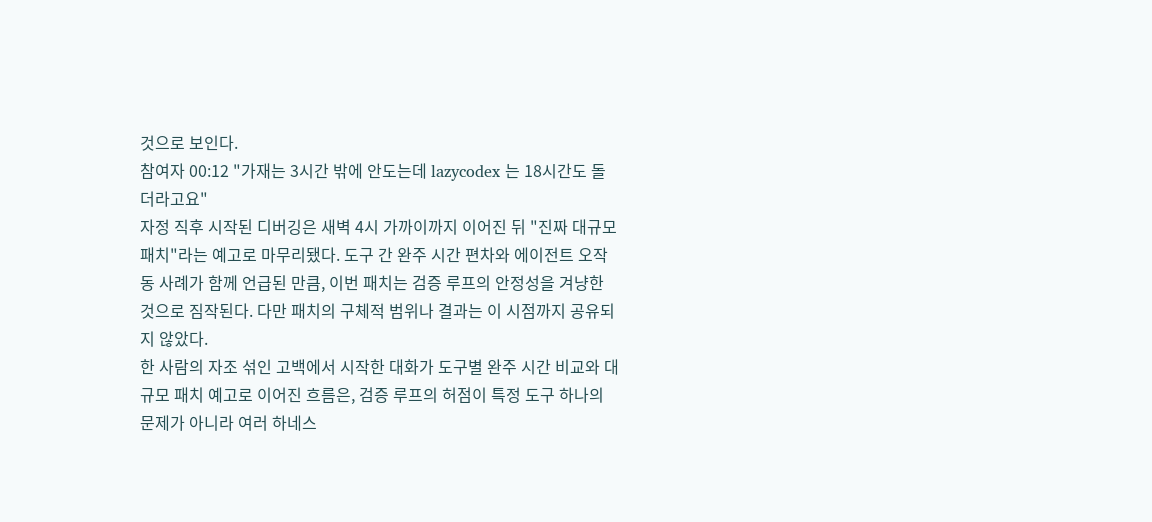것으로 보인다.
참여자 00:12 "가재는 3시간 밖에 안도는데 lazycodex 는 18시간도 돌더라고요"
자정 직후 시작된 디버깅은 새벽 4시 가까이까지 이어진 뒤 "진짜 대규모패치"라는 예고로 마무리됐다. 도구 간 완주 시간 편차와 에이전트 오작동 사례가 함께 언급된 만큼, 이번 패치는 검증 루프의 안정성을 겨냥한 것으로 짐작된다. 다만 패치의 구체적 범위나 결과는 이 시점까지 공유되지 않았다.
한 사람의 자조 섞인 고백에서 시작한 대화가 도구별 완주 시간 비교와 대규모 패치 예고로 이어진 흐름은, 검증 루프의 허점이 특정 도구 하나의 문제가 아니라 여러 하네스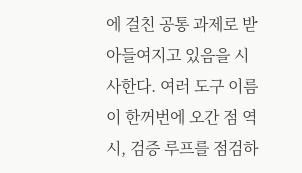에 걸친 공통 과제로 받아들여지고 있음을 시사한다. 여러 도구 이름이 한꺼번에 오간 점 역시, 검증 루프를 점검하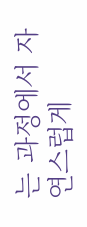는 과정에서 자연스럽게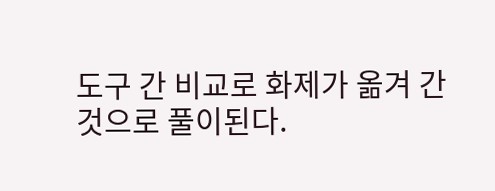도구 간 비교로 화제가 옮겨 간 것으로 풀이된다.